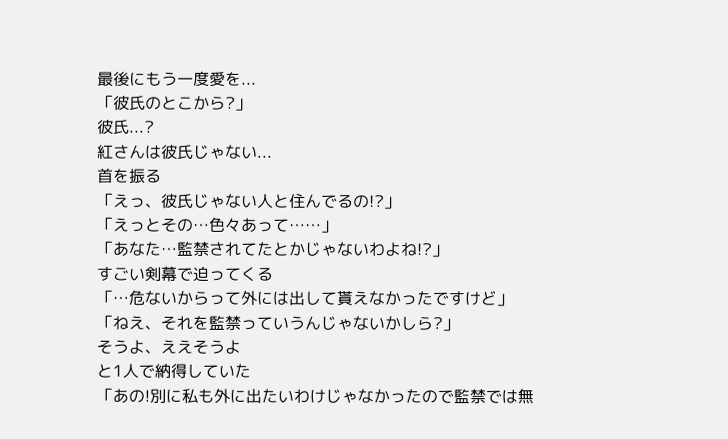最後にもう一度愛を...
「彼氏のとこから?」
彼氏...?
紅さんは彼氏じゃない...
首を振る
「えっ、彼氏じゃない人と住んでるの!?」
「えっとその…色々あって……」
「あなた…監禁されてたとかじゃないわよね!?」
すごい剣幕で迫ってくる
「…危ないからって外には出して貰えなかったですけど」
「ねえ、それを監禁っていうんじゃないかしら?」
そうよ、ええそうよ
と1人で納得していた
「あの!別に私も外に出たいわけじゃなかったので監禁では無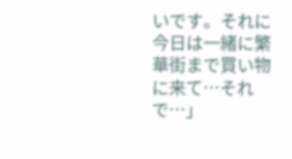いです。それに今日は一緒に繁華街まで買い物に来て…それで…」